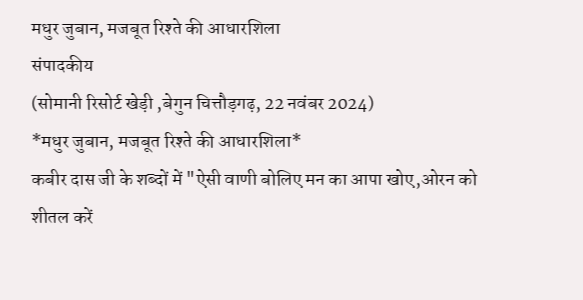मधुर जुबान, मजबूत रिश्ते की आधारशिला
संपादकीय
(सोमानी रिसोर्ट खेड़ी ,बेगुन चित्तौड़गढ़, 22 नवंबर 2024)
*मधुर जुबान, मजबूत रिश्ते की आधारशिला*
कबीर दास जी के शब्दों में "ऐसी वाणी बोलिए मन का आपा खोए,ओरन को शीतल करें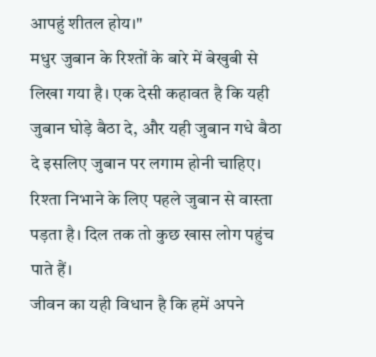आपहुं शीतल होय।"
मधुर जुबान के रिश्तों के बारे में बेखुबी से लिखा गया है। एक देसी कहावत है कि यही जुबान घोड़े बैठा दे, और यही जुबान गधे बैठा दे इसलिए जुबान पर लगाम होनी चाहिए।
रिश्ता निभाने के लिए पहले जुबान से वास्ता पड़ता है। दिल तक तो कुछ खास लोग पहुंच पाते हैं।
जीवन का यही विधान है कि हमें अपने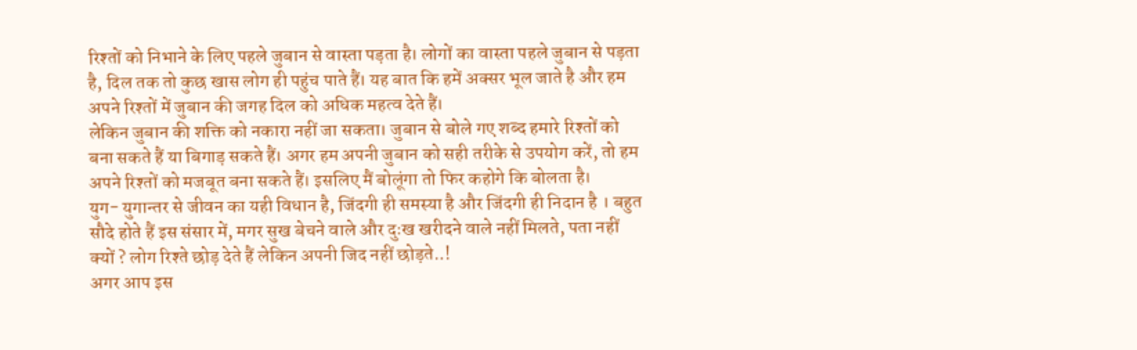रिश्तों को निभाने के लिए पहले जुबान से वास्ता पड़ता है। लोगों का वास्ता पहले जुबान से पड़ता है, दिल तक तो कुछ खास लोग ही पहुंच पाते हैं। यह बात कि हमें अक्सर भूल जाते है और हम अपने रिश्तों में जुबान की जगह दिल को अधिक महत्व देते हैं।
लेकिन जुबान की शक्ति को नकारा नहीं जा सकता। जुबान से बोले गए शब्द हमारे रिश्तों को बना सकते हैं या बिगाड़ सकते हैं। अगर हम अपनी जुबान को सही तरीके से उपयोग करें, तो हम अपने रिश्तों को मजबूत बना सकते हैं। इसलिए मैं बोलूंगा तो फिर कहोगे कि बोलता है।
युग- युगान्तर से जीवन का यही विधान है, जिंदगी ही समस्या है और जिंदगी ही निदान है । बहुत सौदे होते हैं इस संसार में, मगर सुख बेचने वाले और दुःख खरीदने वाले नहीं मिलते, पता नहीं क्यों ? लोग रिश्ते छोड़ देते हैं लेकिन अपनी जिद नहीं छोड़ते..!
अगर आप इस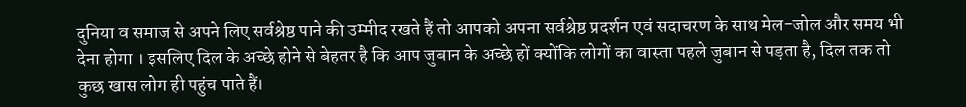दुनिया व समाज से अपने लिए सर्वश्रेष्ठ पाने की उम्मीद रखते हैं तो आपको अपना सर्वश्रेष्ठ प्रदर्शन एवं सदाचरण के साथ मेल-जोल और समय भी देना होगा । इसलिए दिल के अच्छे होने से बेहतर है कि आप जुबान के अच्छे हों क्योंकि लोगों का वास्ता पहले जुबान से पड़ता है, दिल तक तो कुछ खास लोग ही पहुंच पाते हैं।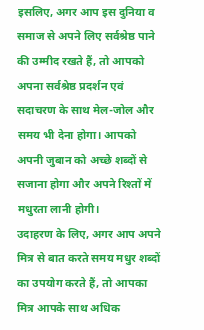इसलिए, अगर आप इस दुनिया व समाज से अपने लिए सर्वश्रेष्ठ पाने की उम्मीद रखते हैं, तो आपको अपना सर्वश्रेष्ठ प्रदर्शन एवं सदाचरण के साथ मेल-जोल और समय भी देना होगा। आपको अपनी जुबान को अच्छे शब्दों से सजाना होगा और अपने रिश्तों में मधुरता लानी होगी।
उदाहरण के लिए, अगर आप अपने मित्र से बात करते समय मधुर शब्दों का उपयोग करते हैं, तो आपका मित्र आपके साथ अधिक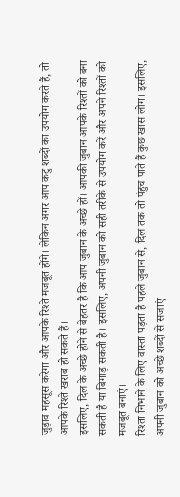जुड़ाव महसूस करेगा और आपके रिश्ते मजबूत होंगे। लेकिन अगर आप कटु शब्दों का उपयोग करते हैं, तो आपके रिश्ते खराब हो सकते हैं।
इसलिए, दिल के अच्छे होने से बेहतर है कि आप जुबान के अच्छे हों। आपकी जुबान आपके रिश्तों को बना सकती है या बिगाड़ सकती है। इसलिए, अपनी जुबान को सही तरीके से उपयोग करें और अपने रिश्तों को मजबूत बनाएं।
रिश्ता निभाने के लिए वास्ता पड़ता है पहले जुबान से, दिल तक तो पंहुच पाते हैं कुछ खास लोग। इसलिए, अपनी जुबान को अच्छे शब्दों से सजाएं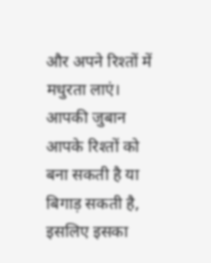और अपने रिश्तों में मधुरता लाएं। आपकी जुबान आपके रिश्तों को बना सकती है या बिगाड़ सकती है, इसलिए इसका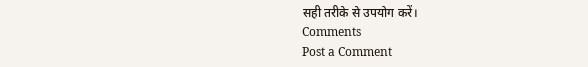सही तरीके से उपयोग करें।
Comments
Post a Comment